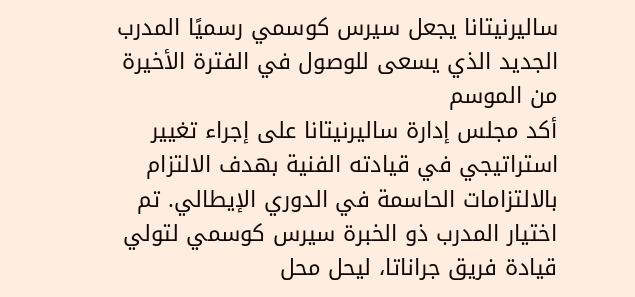ساليرنيتانا يجعل سيرس كوسمي رسميًا المدرب الجديد الذي يسعى للوصول في الفترة الأخيرة من الموسم
أكد مجلس إدارة ساليرنيتانا على إجراء تغيير استراتيجي في قيادته الفنية بهدف الالتزام بالالتزامات الحاسمة في الدوري الإيطالي. تم اختيار المدرب ذو الخبرة سيرس كوسمي لتولي قيادة فريق جراناتا، ليحل محل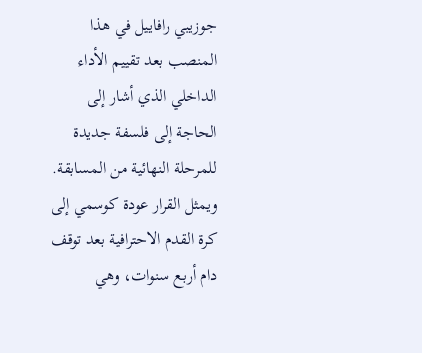جوزيبي رافاييل في هذا المنصب بعد تقييم الأداء الداخلي الذي أشار إلى الحاجة إلى فلسفة جديدة للمرحلة النهائية من المسابقة. ويمثل القرار عودة كوسمي إلى كرة القدم الاحترافية بعد توقف دام أربع سنوات، وهي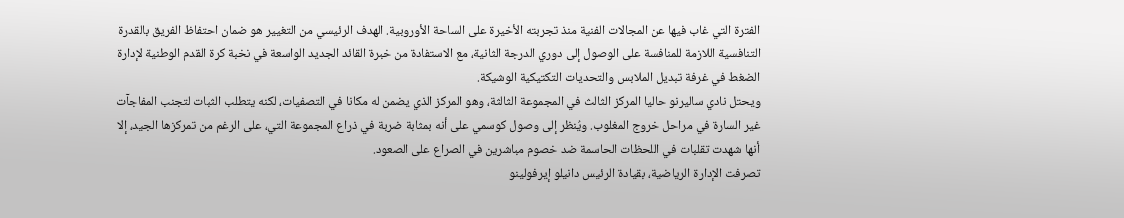الفترة التي غاب فيها عن المجالات الفنية منذ تجربته الأخيرة على الساحة الأوروبية. الهدف الرئيسي من التغيير هو ضمان احتفاظ الفريق بالقدرة التنافسية اللازمة للمنافسة على الوصول إلى دوري الدرجة الثانية، مع الاستفادة من خبرة القائد الجديد الواسعة في نخبة كرة القدم الوطنية لإدارة الضغط في غرفة تبديل الملابس والتحديات التكتيكية الوشيكة.
ويحتل نادي ساليرنو حاليا المركز الثالث في المجموعة الثالثة، وهو المركز الذي يضمن له مكانا في التصفيات، لكنه يتطلب الثبات لتجنب المفاجآت غير السارة في مراحل خروج المغلوب. ويُنظر إلى وصول كوسمي على أنه بمثابة ضربة في ذراع المجموعة التي، على الرغم من تمركزها الجيد، إلا أنها شهدت تقلبات في اللحظات الحاسمة ضد خصوم مباشرين في الصراع على الصعود.
تصرفت الإدارة الرياضية، بقيادة الرئيس دانيلو إيرفولينو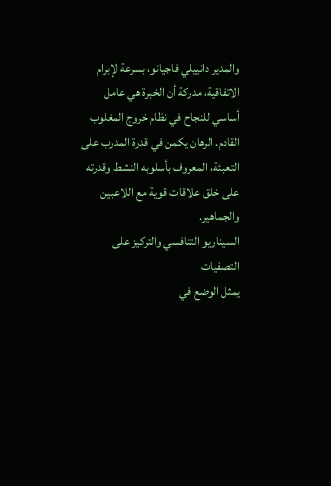والمدير دانييلي فاجيانو، بسرعة لإبرام الاتفاقية، مدركة أن الخبرة هي عامل أساسي للنجاح في نظام خروج المغلوب القادم. الرهان يكمن في قدرة المدرب على التعبئة، المعروف بأسلوبه النشط وقدرته على خلق علاقات قوية مع اللاعبين والجماهير.
السيناريو التنافسي والتركيز على التصفيات
يمثل الوضع في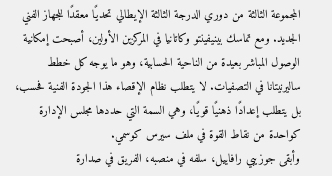المجموعة الثالثة من دوري الدرجة الثالثة الإيطالي تحديًا معقدًا للجهاز الفني الجديد. ومع تماسك بينيفينتو وكاتانيا في المركزين الأولين، أصبحت إمكانية الوصول المباشر بعيدة من الناحية الحسابية، وهو ما يوجه كل خطط ساليرنيتانا في التصفيات. لا يتطلب نظام الإقصاء هذا الجودة الفنية فحسب، بل يتطلب إعدادًا ذهنيًا قويًا، وهي السمة التي حددها مجلس الإدارة كواحدة من نقاط القوة في ملف سيرس كوسمي.
وأبقى جوزيبي رافاييل، سلفه في منصبه، الفريق في صدارة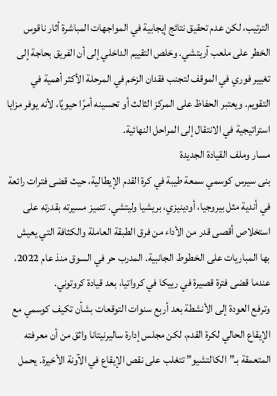الترتيب، لكن عدم تحقيق نتائج إيجابية في المواجهات المباشرة أثار ناقوس الخطر على ملعب آريتشي. وخلص التقييم الداخلي إلى أن الفريق بحاجة إلى تغيير فوري في الموقف لتجنب فقدان الزخم في المرحلة الأكثر أهمية في التقويم. ويعتبر الحفاظ على المركز الثالث أو تحسينه أمرًا حيويًا، لأنه يوفر مزايا استراتيجية في الانتقال إلى المراحل النهائية.
مسار وملف القيادة الجديدة
بنى سيرس كوسمي سمعة طيبة في كرة القدم الإيطالية، حيث قضى فترات رائعة في أندية مثل بيروجيا، أودينيزي، بريشيا وليتشي. تتميز مسيرته بقدرته على استخلاص أقصى قدر من الأداء من فرق الطبقة العاملة والكثافة التي يعيش بها المباريات على الخطوط الجانبية. المدرب حر في السوق منذ عام 2022، عندما قضى فترة قصيرة في رييكا في كرواتيا، بعد قيادة كروتوني.
وترفع العودة إلى الأنشطة بعد أربع سنوات التوقعات بشأن تكيف كوسمي مع الإيقاع الحالي لكرة القدم، لكن مجلس إدارة ساليرنيتانا واثق من أن معرفته المتعمقة بـ”الكالتشيو” تتغلب على نقص الإيقاع في الآونة الأخيرة. يحمل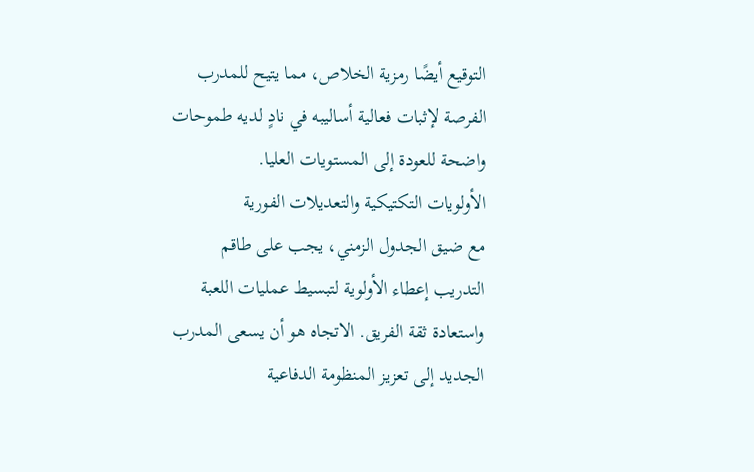التوقيع أيضًا رمزية الخلاص، مما يتيح للمدرب الفرصة لإثبات فعالية أساليبه في نادٍ لديه طموحات واضحة للعودة إلى المستويات العليا.
الأولويات التكتيكية والتعديلات الفورية
مع ضيق الجدول الزمني، يجب على طاقم التدريب إعطاء الأولوية لتبسيط عمليات اللعبة واستعادة ثقة الفريق. الاتجاه هو أن يسعى المدرب الجديد إلى تعزيز المنظومة الدفاعية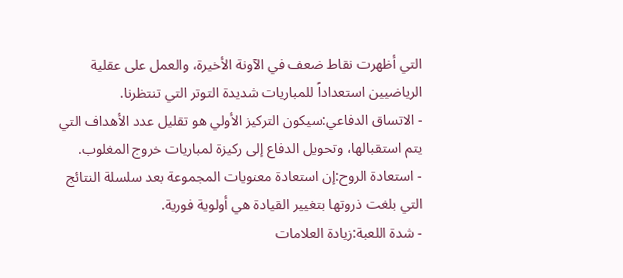التي أظهرت نقاط ضعف في الآونة الأخيرة، والعمل على عقلية الرياضيين استعداداً للمباريات شديدة التوتر التي تنتظرنا.
- الاتساق الدفاعي:سيكون التركيز الأولي هو تقليل عدد الأهداف التي يتم استقبالها، وتحويل الدفاع إلى ركيزة لمباريات خروج المغلوب.
- استعادة الروح:إن استعادة معنويات المجموعة بعد سلسلة النتائج التي بلغت ذروتها بتغيير القيادة هي أولوية فورية.
- شدة اللعبة:زيادة العلامات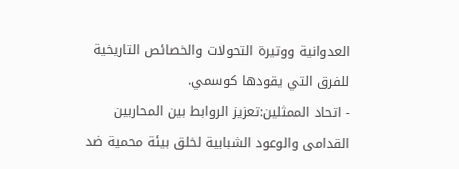العدوانية ووتيرة التحولات والخصائص التاريخية للفرق التي يقودها كوسمي.
- اتحاد الممثلين:تعزيز الروابط بين المحاربين القدامى والوعود الشبابية لخلق بيئة محمية ضد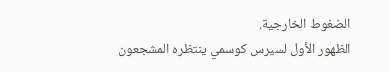الضغوط الخارجية.
الظهور الأول لسيرس كوسمي ينتظره المشجعون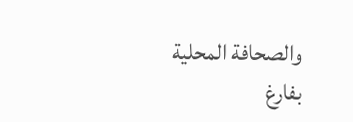والصحافة المحلية بفارغ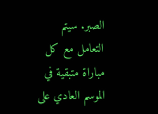الصبر. سيتم التعامل مع كل مباراة متبقية في الموسم العادي على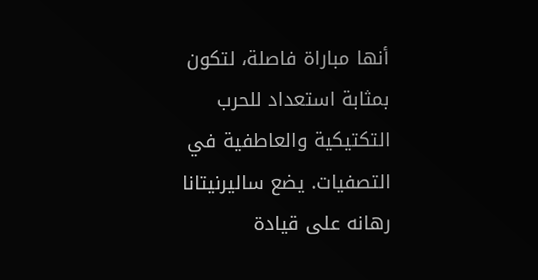أنها مباراة فاصلة، لتكون بمثابة استعداد للحرب التكتيكية والعاطفية في التصفيات. يضع ساليرنيتانا رهانه على قيادة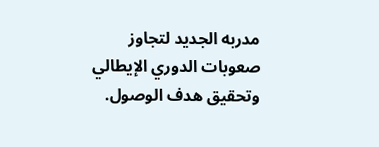مدربه الجديد لتجاوز صعوبات الدوري الإيطالي وتحقيق هدف الوصول.